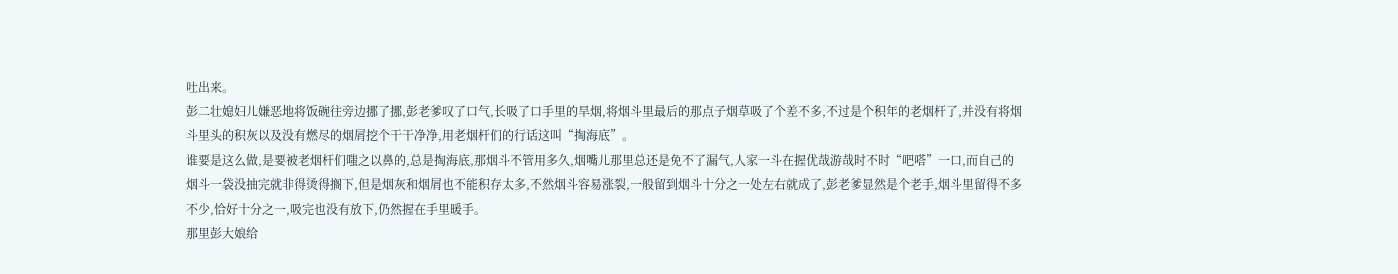吐出来。
彭二壮媳妇儿嫌恶地将饭碗往旁边挪了挪,彭老爹叹了口气,长吸了口手里的旱烟,将烟斗里最后的那点子烟草吸了个差不多,不过是个积年的老烟杆了,并没有将烟斗里头的积灰以及没有燃尽的烟屑挖个干干净净,用老烟杆们的行话这叫“掏海底”。
谁要是这么做,是要被老烟杆们嗤之以鼻的,总是掏海底,那烟斗不管用多久,烟嘴儿那里总还是免不了漏气,人家一斗在握优哉游哉时不时“吧嗒”一口,而自己的烟斗一袋没抽完就非得烫得搁下,但是烟灰和烟屑也不能积存太多,不然烟斗容易涨裂,一般留到烟斗十分之一处左右就成了,彭老爹显然是个老手,烟斗里留得不多不少,恰好十分之一,吸完也没有放下,仍然握在手里暖手。
那里彭大娘给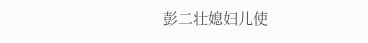彭二壮媳妇儿使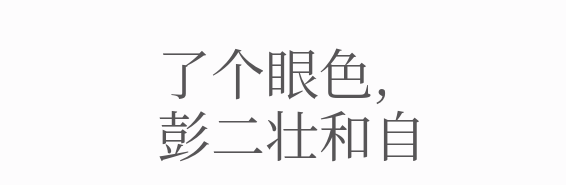了个眼色,彭二壮和自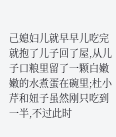己媳妇儿就早早儿吃完就抱了儿子回了屋,从儿子口粮里留了一颗白嫩嫩的水煮蛋在碗里;杜小芹和妞子虽然刚只吃到一半,不过此时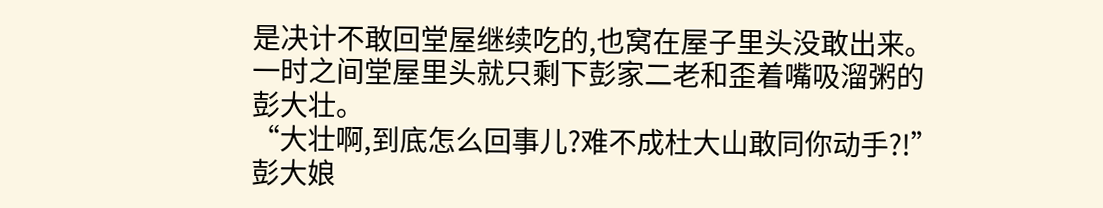是决计不敢回堂屋继续吃的,也窝在屋子里头没敢出来。一时之间堂屋里头就只剩下彭家二老和歪着嘴吸溜粥的彭大壮。
“大壮啊,到底怎么回事儿?难不成杜大山敢同你动手?!”彭大娘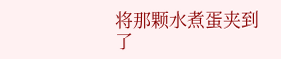将那颗水煮蛋夹到了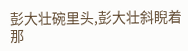彭大壮碗里头,彭大壮斜睨着那